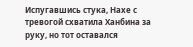Испугавшись стука, Нахе с тревогой схватила Ханбина за руку, но тот оставался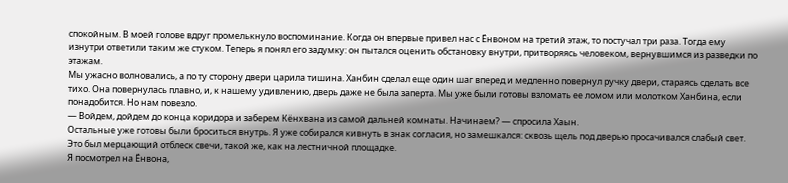спокойным. В моей голове вдруг промелькнуло воспоминание. Когда он впервые привел нас с Ёнвоном на третий этаж, то постучал три раза. Тогда ему изнутри ответили таким же стуком. Теперь я понял его задумку: он пытался оценить обстановку внутри, притворяясь человеком, вернувшимся из разведки по этажам.
Мы ужасно волновались, а по ту сторону двери царила тишина. Ханбин сделал еще один шаг вперед и медленно повернул ручку двери, стараясь сделать все тихо. Она повернулась плавно, и, к нашему удивлению, дверь даже не была заперта. Мы уже были готовы взломать ее ломом или молотком Ханбина, если понадобится. Но нам повезло.
— Войдем, дойдем до конца коридора и заберем Кёнхвана из самой дальней комнаты. Начинаем? — спросила Хаын.
Остальные уже готовы были броситься внутрь. Я уже собирался кивнуть в знак согласия, но замешкался: сквозь щель под дверью просачивался слабый свет. Это был мерцающий отблеск свечи, такой же, как на лестничной площадке.
Я посмотрел на Ёнвона,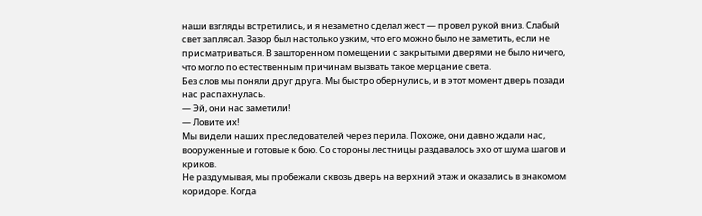наши взгляды встретились, и я незаметно сделал жест — провел рукой вниз. Слабый свет заплясал. Зазор был настолько узким, что его можно было не заметить, если не присматриваться. В зашторенном помещении с закрытыми дверями не было ничего, что могло по естественным причинам вызвать такое мерцание света.
Без слов мы поняли друг друга. Мы быстро обернулись, и в этот момент дверь позади нас распахнулась.
— Эй, они нас заметили!
— Ловите их!
Мы видели наших преследователей через перила. Похоже, они давно ждали нас, вооруженные и готовые к бою. Со стороны лестницы раздавалось эхо от шума шагов и криков.
Не раздумывая, мы пробежали сквозь дверь на верхний этаж и оказались в знакомом коридоре. Когда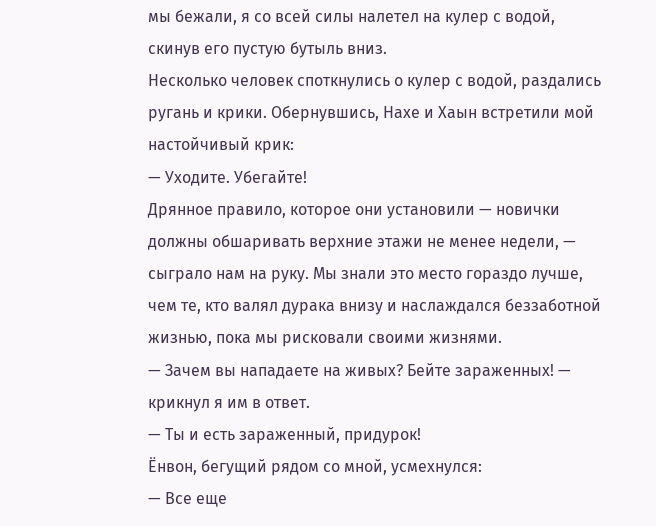мы бежали, я со всей силы налетел на кулер с водой, скинув его пустую бутыль вниз.
Несколько человек споткнулись о кулер с водой, раздались ругань и крики. Обернувшись, Нахе и Хаын встретили мой настойчивый крик:
— Уходите. Убегайте!
Дрянное правило, которое они установили — новички должны обшаривать верхние этажи не менее недели, — сыграло нам на руку. Мы знали это место гораздо лучше, чем те, кто валял дурака внизу и наслаждался беззаботной жизнью, пока мы рисковали своими жизнями.
— Зачем вы нападаете на живых? Бейте зараженных! — крикнул я им в ответ.
— Ты и есть зараженный, придурок!
Ёнвон, бегущий рядом со мной, усмехнулся:
— Все еще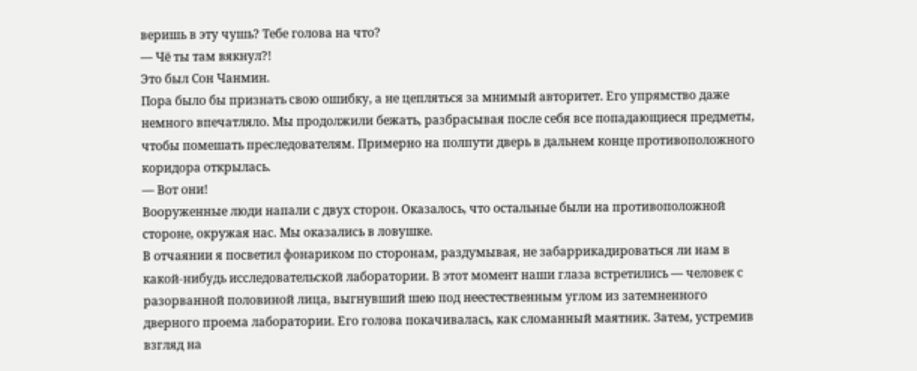веришь в эту чушь? Тебе голова на что?
— Чё ты там вякнул?!
Это был Сон Чанмин.
Пора было бы признать свою ошибку, а не цепляться за мнимый авторитет. Его упрямство даже немного впечатляло. Мы продолжили бежать, разбрасывая после себя все попадающиеся предметы, чтобы помешать преследователям. Примерно на полпути дверь в дальнем конце противоположного коридора открылась.
— Вот они!
Вооруженные люди напали с двух сторон. Оказалось, что остальные были на противоположной стороне, окружая нас. Мы оказались в ловушке.
В отчаянии я посветил фонариком по сторонам, раздумывая, не забаррикадироваться ли нам в какой-нибудь исследовательской лаборатории. В этот момент наши глаза встретились — человек с разорванной половиной лица, выгнувший шею под неестественным углом из затемненного дверного проема лаборатории. Его голова покачивалась, как сломанный маятник. Затем, устремив взгляд на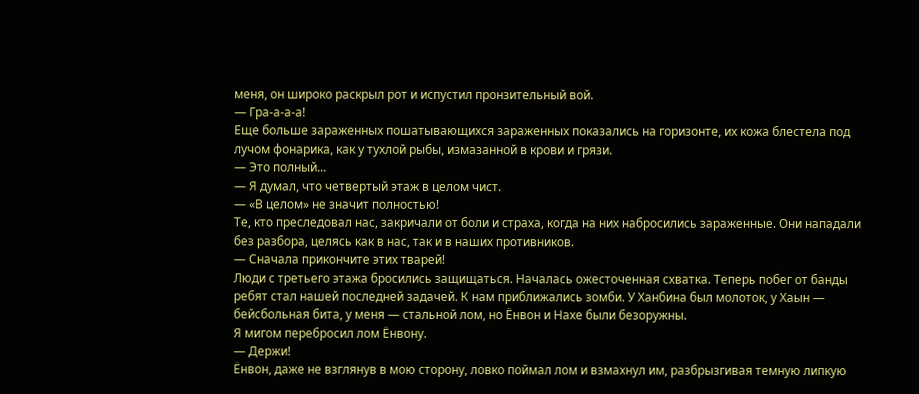меня, он широко раскрыл рот и испустил пронзительный вой.
— Гра-а-а-а!
Еще больше зараженных пошатывающихся зараженных показались на горизонте, их кожа блестела под лучом фонарика, как у тухлой рыбы, измазанной в крови и грязи.
— Это полный...
— Я думал, что четвертый этаж в целом чист.
— «В целом» не значит полностью!
Те, кто преследовал нас, закричали от боли и страха, когда на них набросились зараженные. Они нападали без разбора, целясь как в нас, так и в наших противников.
— Сначала прикончите этих тварей!
Люди с третьего этажа бросились защищаться. Началась ожесточенная схватка. Теперь побег от банды ребят стал нашей последней задачей. К нам приближались зомби. У Ханбина был молоток, у Хаын — бейсбольная бита, у меня — стальной лом, но Ёнвон и Нахе были безоружны.
Я мигом перебросил лом Ёнвону.
— Держи!
Ёнвон, даже не взглянув в мою сторону, ловко поймал лом и взмахнул им, разбрызгивая темную липкую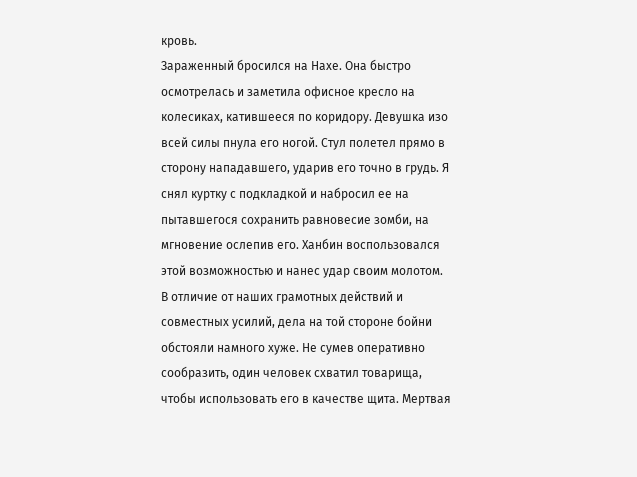кровь.
Зараженный бросился на Нахе. Она быстро осмотрелась и заметила офисное кресло на колесиках, катившееся по коридору. Девушка изо всей силы пнула его ногой. Стул полетел прямо в сторону нападавшего, ударив его точно в грудь. Я снял куртку с подкладкой и набросил ее на пытавшегося сохранить равновесие зомби, на мгновение ослепив его. Ханбин воспользовался этой возможностью и нанес удар своим молотом.
В отличие от наших грамотных действий и совместных усилий, дела на той стороне бойни обстояли намного хуже. Не сумев оперативно сообразить, один человек схватил товарища, чтобы использовать его в качестве щита. Мертвая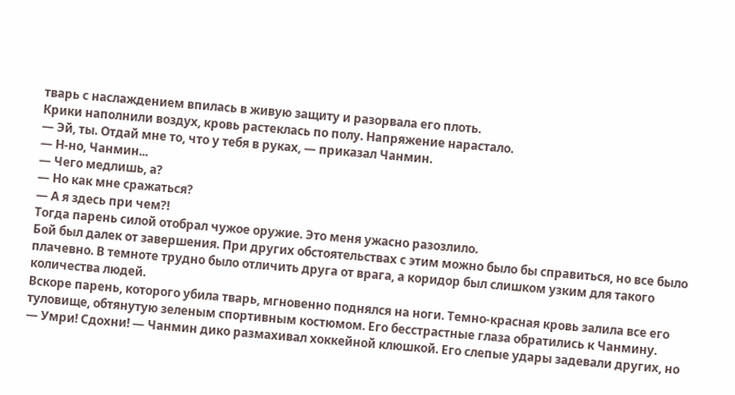тварь с наслаждением впилась в живую защиту и разорвала его плоть.
Крики наполнили воздух, кровь растеклась по полу. Напряжение нарастало.
— Эй, ты. Отдай мне то, что у тебя в руках, — приказал Чанмин.
— Н-но, Чанмин...
— Чего медлишь, а?
— Но как мне сражаться?
— А я здесь при чем?!
Тогда парень силой отобрал чужое оружие. Это меня ужасно разозлило.
Бой был далек от завершения. При других обстоятельствах с этим можно было бы справиться, но все было плачевно. В темноте трудно было отличить друга от врага, а коридор был слишком узким для такого количества людей.
Вскоре парень, которого убила тварь, мгновенно поднялся на ноги. Темно-красная кровь залила все его туловище, обтянутую зеленым спортивным костюмом. Его бесстрастные глаза обратились к Чанмину.
— Умри! Сдохни! — Чанмин дико размахивал хоккейной клюшкой. Его слепые удары задевали других, но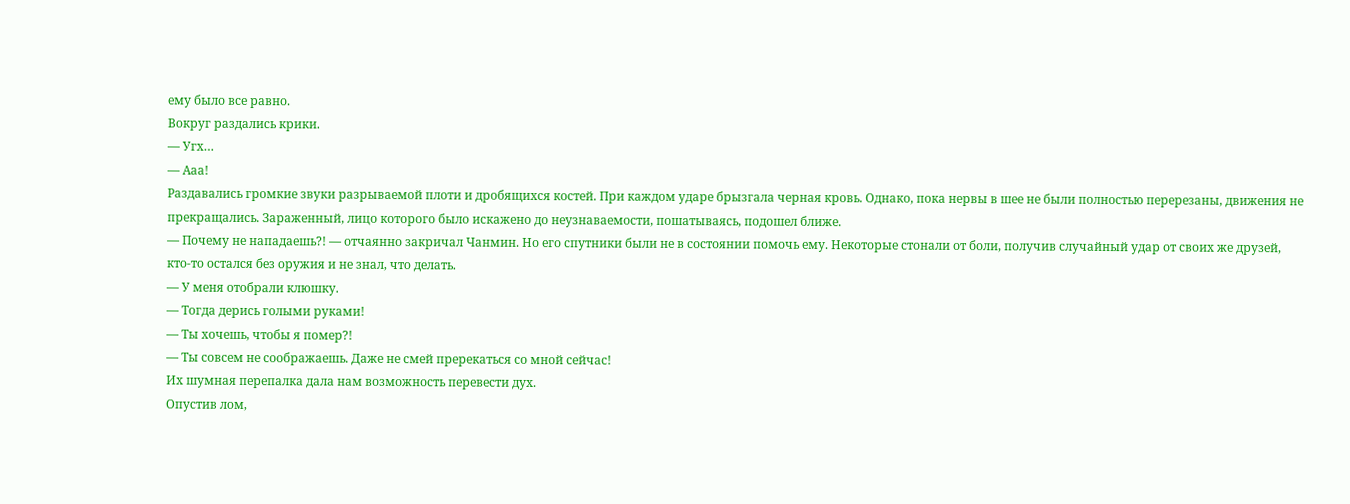ему было все равно.
Вокруг раздались крики.
— Угх…
— Ааа!
Раздавались громкие звуки разрываемой плоти и дробящихся костей. При каждом ударе брызгала черная кровь. Однако, пока нервы в шее не были полностью перерезаны, движения не прекращались. Зараженный, лицо которого было искажено до неузнаваемости, пошатываясь, подошел ближе.
— Почему не нападаешь?! — отчаянно закричал Чанмин. Но его спутники были не в состоянии помочь ему. Некоторые стонали от боли, получив случайный удар от своих же друзей, кто-то остался без оружия и не знал, что делать.
— У меня отобрали клюшку.
— Тогда дерись голыми руками!
— Ты хочешь, чтобы я помер?!
— Ты совсем не соображаешь. Даже не смей пререкаться со мной сейчас!
Их шумная перепалка дала нам возможность перевести дух.
Опустив лом,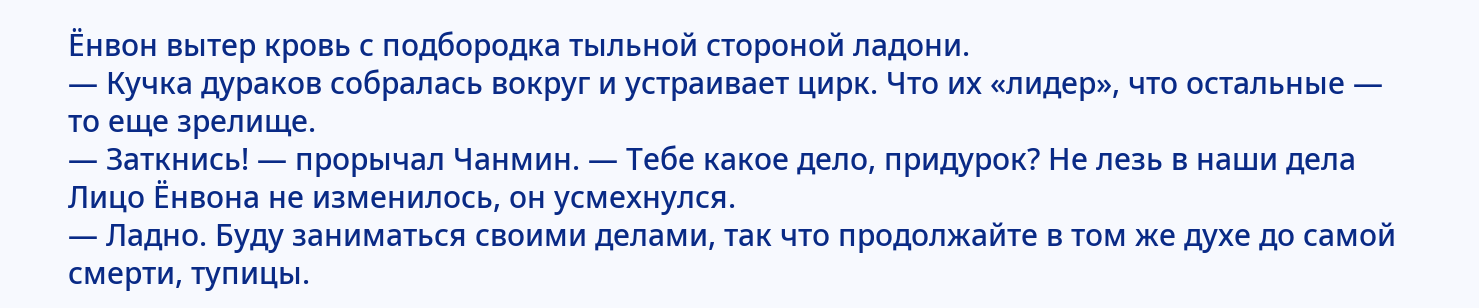Ёнвон вытер кровь с подбородка тыльной стороной ладони.
— Кучка дураков собралась вокруг и устраивает цирк. Что их «лидер», что остальные — то еще зрелище.
— Заткнись! — прорычал Чанмин. — Тебе какое дело, придурок? Не лезь в наши дела
Лицо Ёнвона не изменилось, он усмехнулся.
— Ладно. Буду заниматься своими делами, так что продолжайте в том же духе до самой смерти, тупицы.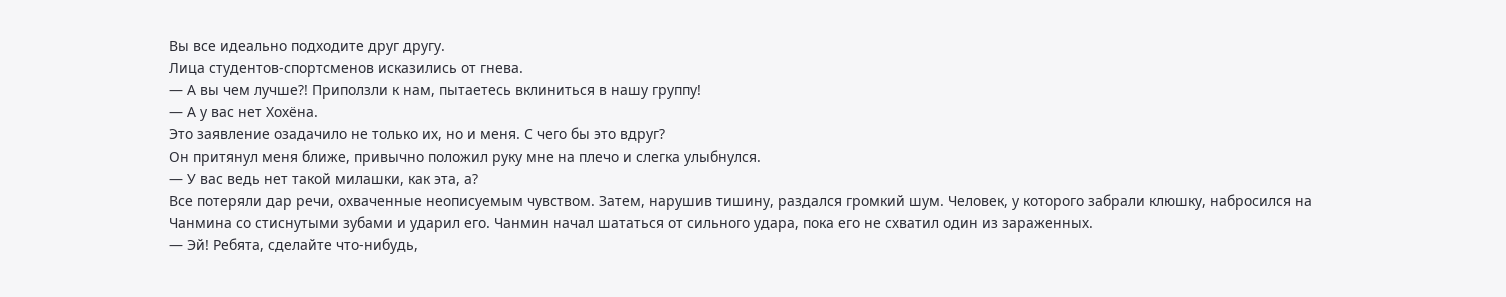Вы все идеально подходите друг другу.
Лица студентов-спортсменов исказились от гнева.
— А вы чем лучше?! Приползли к нам, пытаетесь вклиниться в нашу группу!
— А у вас нет Хохёна.
Это заявление озадачило не только их, но и меня. С чего бы это вдруг?
Он притянул меня ближе, привычно положил руку мне на плечо и слегка улыбнулся.
— У вас ведь нет такой милашки, как эта, а?
Все потеряли дар речи, охваченные неописуемым чувством. Затем, нарушив тишину, раздался громкий шум. Человек, у которого забрали клюшку, набросился на Чанмина со стиснутыми зубами и ударил его. Чанмин начал шататься от сильного удара, пока его не схватил один из зараженных.
— Эй! Ребята, сделайте что-нибудь,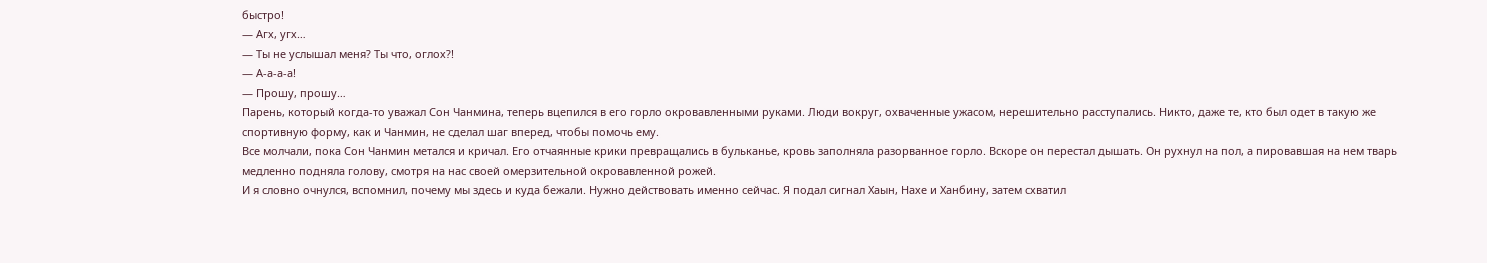быстро!
— Агх, угх…
— Ты не услышал меня? Ты что, оглох?!
— А-а-а-а!
— Прошу, прошу…
Парень, который когда-то уважал Сон Чанмина, теперь вцепился в его горло окровавленными руками. Люди вокруг, охваченные ужасом, нерешительно расступались. Никто, даже те, кто был одет в такую же спортивную форму, как и Чанмин, не сделал шаг вперед, чтобы помочь ему.
Все молчали, пока Сон Чанмин метался и кричал. Его отчаянные крики превращались в бульканье, кровь заполняла разорванное горло. Вскоре он перестал дышать. Он рухнул на пол, а пировавшая на нем тварь медленно подняла голову, смотря на нас своей омерзительной окровавленной рожей.
И я словно очнулся, вспомнил, почему мы здесь и куда бежали. Нужно действовать именно сейчас. Я подал сигнал Хаын, Нахе и Ханбину, затем схватил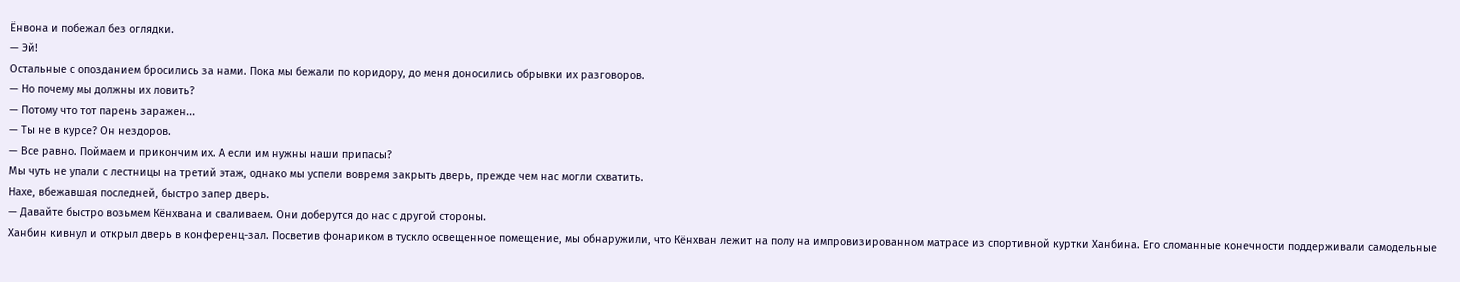Ёнвона и побежал без оглядки.
— Эй!
Остальные с опозданием бросились за нами. Пока мы бежали по коридору, до меня доносились обрывки их разговоров.
— Но почему мы должны их ловить?
— Потому что тот парень заражен...
— Ты не в курсе? Он нездоров.
— Все равно. Поймаем и прикончим их. А если им нужны наши припасы?
Мы чуть не упали с лестницы на третий этаж, однако мы успели вовремя закрыть дверь, прежде чем нас могли схватить.
Нахе, вбежавшая последней, быстро запер дверь.
— Давайте быстро возьмем Кёнхвана и сваливаем. Они доберутся до нас с другой стороны.
Ханбин кивнул и открыл дверь в конференц-зал. Посветив фонариком в тускло освещенное помещение, мы обнаружили, что Кёнхван лежит на полу на импровизированном матрасе из спортивной куртки Ханбина. Его сломанные конечности поддерживали самодельные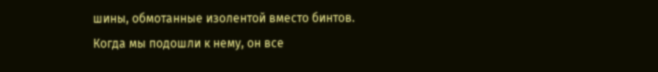шины, обмотанные изолентой вместо бинтов. Когда мы подошли к нему, он все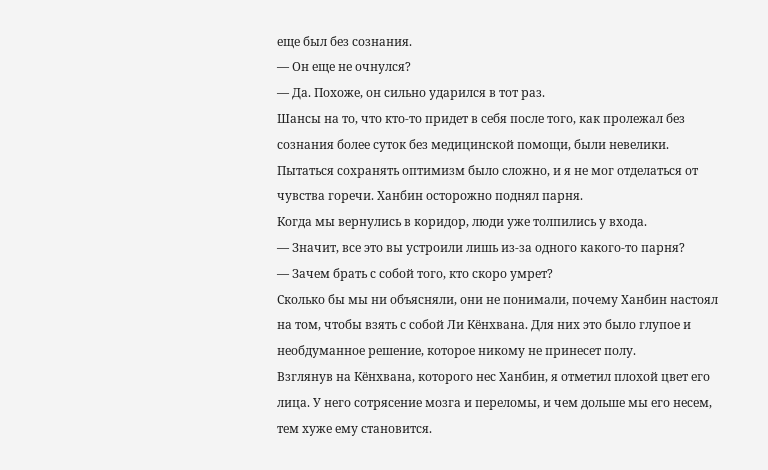еще был без сознания.
— Он еще не очнулся?
— Да. Похоже, он сильно ударился в тот раз.
Шансы на то, что кто-то придет в себя после того, как пролежал без сознания более суток без медицинской помощи, были невелики. Пытаться сохранять оптимизм было сложно, и я не мог отделаться от чувства горечи. Ханбин осторожно поднял парня.
Когда мы вернулись в коридор, люди уже толпились у входа.
— Значит, все это вы устроили лишь из-за одного какого-то парня?
— Зачем брать с собой того, кто скоро умрет?
Сколько бы мы ни объясняли, они не понимали, почему Ханбин настоял на том, чтобы взять с собой Ли Кёнхвана. Для них это было глупое и необдуманное решение, которое никому не принесет полу.
Взглянув на Кёнхвана, которого нес Ханбин, я отметил плохой цвет его лица. У него сотрясение мозга и переломы, и чем дольше мы его несем, тем хуже ему становится.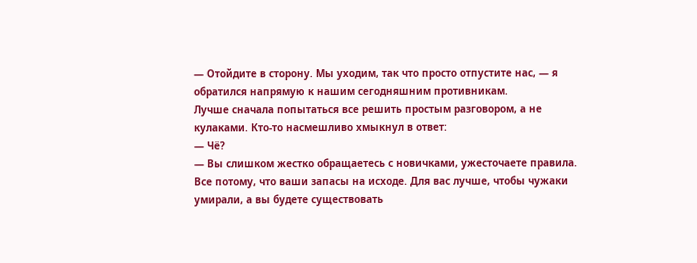— Отойдите в сторону. Мы уходим, так что просто отпустите нас, — я обратился напрямую к нашим сегодняшним противникам.
Лучше сначала попытаться все решить простым разговором, а не кулаками. Кто-то насмешливо хмыкнул в ответ:
— Чё?
— Вы слишком жестко обращаетесь с новичками, ужесточаете правила. Все потому, что ваши запасы на исходе. Для вас лучше, чтобы чужаки умирали, а вы будете существовать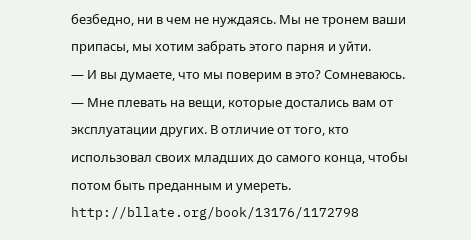безбедно, ни в чем не нуждаясь. Мы не тронем ваши припасы, мы хотим забрать этого парня и уйти.
— И вы думаете, что мы поверим в это? Сомневаюсь.
— Мне плевать на вещи, которые достались вам от эксплуатации других. В отличие от того, кто использовал своих младших до самого конца, чтобы потом быть преданным и умереть.
http://bllate.org/book/13176/1172798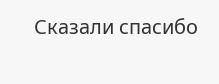Сказали спасибо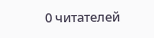0 читателей